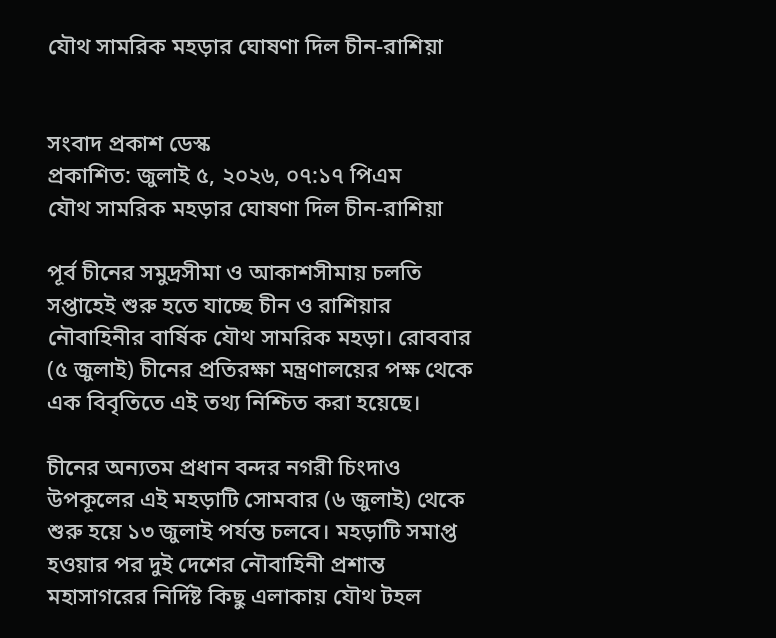যৌথ সামরিক মহড়ার ঘোষণা দিল চীন-রাশিয়া


সংবাদ প্রকাশ ডেস্ক
প্রকাশিত: জুলাই ৫, ২০২৬, ০৭:১৭ পিএম
যৌথ সামরিক মহড়ার ঘোষণা দিল চীন-রাশিয়া

পূর্ব চীনের সমুদ্রসীমা ও আকাশসীমায় চলতি সপ্তাহেই শুরু হতে যাচ্ছে চীন ও রাশিয়ার নৌবাহিনীর বার্ষিক যৌথ সামরিক মহড়া। রোববার (৫ জুলাই) চীনের প্রতিরক্ষা মন্ত্রণালয়ের পক্ষ থেকে এক বিবৃতিতে এই তথ্য নিশ্চিত করা হয়েছে।

চীনের অন্যতম প্রধান বন্দর নগরী চিংদাও উপকূলের এই মহড়াটি সোমবার (৬ জুলাই) থেকে শুরু হয়ে ১৩ জুলাই পর্যন্ত চলবে। মহড়াটি সমাপ্ত হওয়ার পর দুই দেশের নৌবাহিনী প্রশান্ত মহাসাগরের নির্দিষ্ট কিছু এলাকায় যৌথ টহল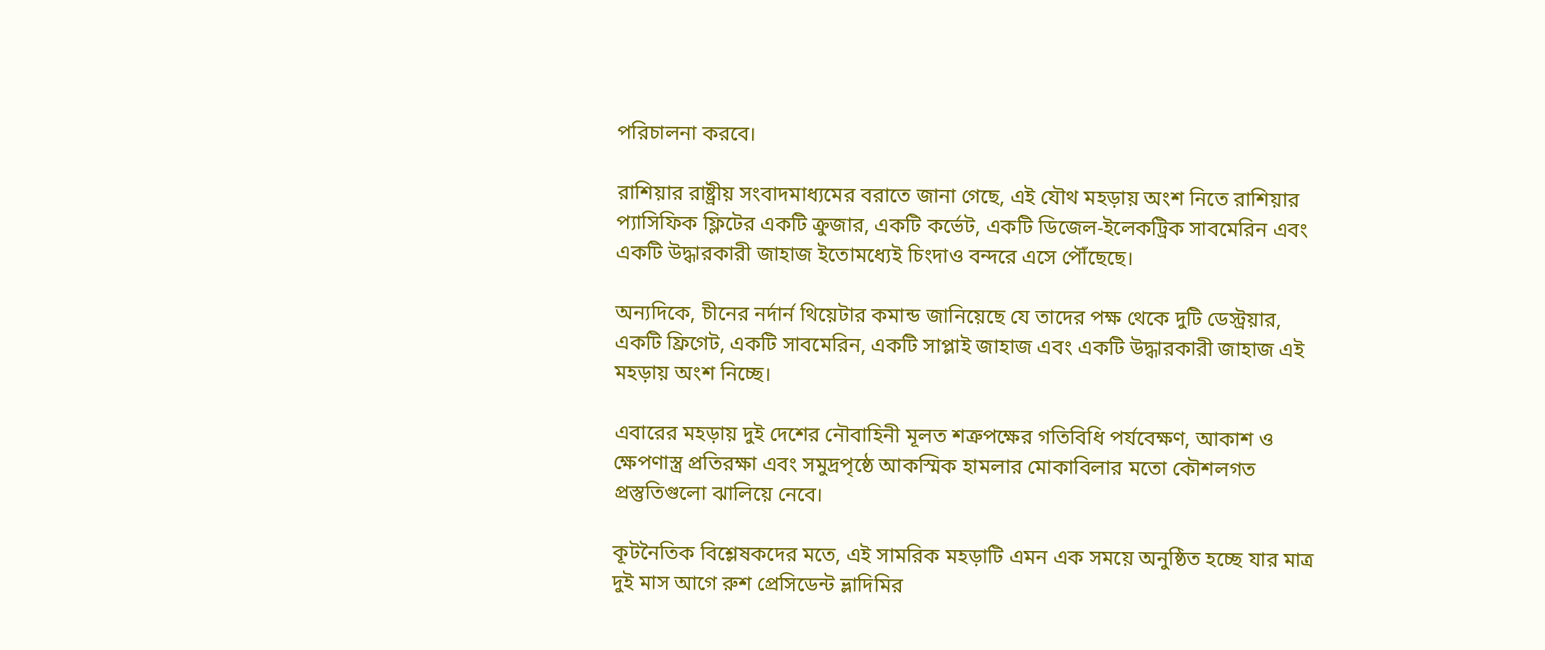পরিচালনা করবে।

রাশিয়ার রাষ্ট্রীয় সংবাদমাধ্যমের বরাতে জানা গেছে, এই যৌথ মহড়ায় অংশ নিতে রাশিয়ার প্যাসিফিক ফ্লিটের একটি ক্রুজার, একটি কর্ভেট, একটি ডিজেল-ইলেকট্রিক সাবমেরিন এবং একটি উদ্ধারকারী জাহাজ ইতোমধ্যেই চিংদাও বন্দরে এসে পৌঁছেছে।

অন্যদিকে, চীনের নর্দার্ন থিয়েটার কমান্ড জানিয়েছে যে তাদের পক্ষ থেকে দুটি ডেস্ট্রয়ার, একটি ফ্রিগেট, একটি সাবমেরিন, একটি সাপ্লাই জাহাজ এবং একটি উদ্ধারকারী জাহাজ এই মহড়ায় অংশ নিচ্ছে।

এবারের মহড়ায় দুই দেশের নৌবাহিনী মূলত শত্রুপক্ষের গতিবিধি পর্যবেক্ষণ, আকাশ ও ক্ষেপণাস্ত্র প্রতিরক্ষা এবং সমুদ্রপৃষ্ঠে আকস্মিক হামলার মোকাবিলার মতো কৌশলগত প্রস্তুতিগুলো ঝালিয়ে নেবে।

কূটনৈতিক বিশ্লেষকদের মতে, এই সামরিক মহড়াটি এমন এক সময়ে অনুষ্ঠিত হচ্ছে যার মাত্র দুই মাস আগে রুশ প্রেসিডেন্ট ভ্লাদিমির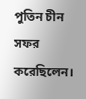পুতিন চীন সফর করেছিলেন।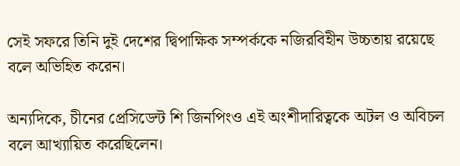সেই সফরে তিনি দুই দেশের দ্বিপাক্ষিক সম্পর্ককে নজিরবিহীন উচ্চতায় রয়েছে বলে অভিহিত করেন।

অন্যদিকে, চীনের প্রেসিডেন্ট শি জিনপিংও এই অংশীদারিত্বকে অটল ও অবিচল বলে আখ্যায়িত করেছিলেন।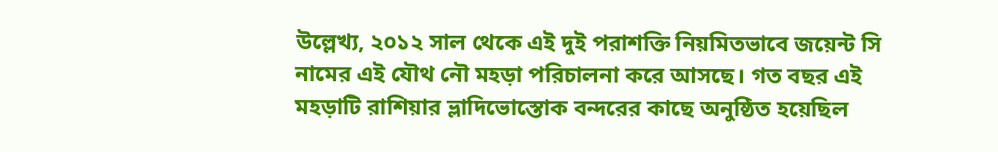উল্লেখ্য, ২০১২ সাল থেকে এই দুই পরাশক্তি নিয়মিতভাবে জয়েন্ট সি নামের এই যৌথ নৌ মহড়া পরিচালনা করে আসছে। গত বছর এই মহড়াটি রাশিয়ার ভ্লাদিভোস্তোক বন্দরের কাছে অনুষ্ঠিত হয়েছিল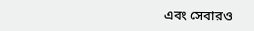এবং সেবারও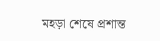মহড়া শেষে প্রশান্ত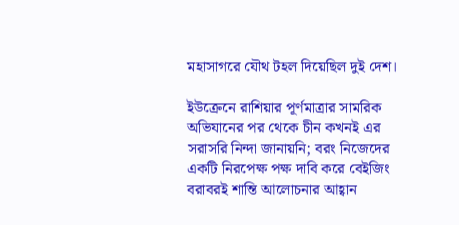মহাসাগরে যৌথ টহল দিয়েছিল দুই দেশ।

ইউক্রেনে রাশিয়ার পূর্ণমাত্রার সামরিক অভিযানের পর থেকে চীন কখনই এর সরাসরি নিন্দা জানায়নি; বরং নিজেদের একটি নিরপেক্ষ পক্ষ দাবি করে বেইজিং বরাবরই শান্তি আলোচনার আহ্বান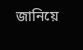জানিয়ে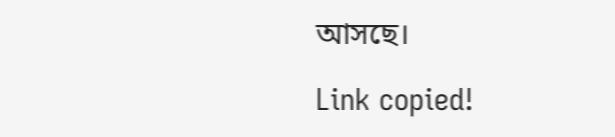আসছে।

Link copied!